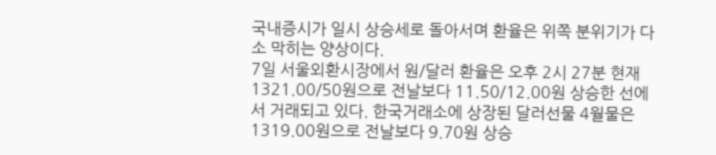국내증시가 일시 상승세로 돌아서며 환율은 위쪽 분위기가 다소 막히는 양상이다.
7일 서울외환시장에서 원/달러 환율은 오후 2시 27분 현재 1321.00/50원으로 전날보다 11.50/12.00원 상승한 선에서 거래되고 있다. 한국거래소에 상장된 달러선물 4월물은 1319.00원으로 전날보다 9.70원 상승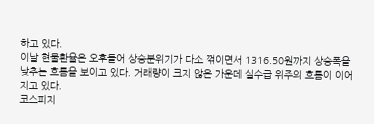하고 있다.
이날 현물환율은 오후들어 상승분위기가 다소 꺾이면서 1316.50원까지 상승폭을 낮추는 흐름을 보이고 있다. 거래량이 크지 않은 가운데 실수급 위주의 흐름이 이어지고 있다.
코스피지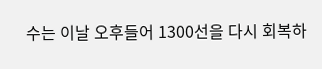수는 이날 오후들어 1300선을 다시 회복하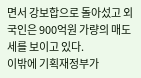면서 강보합으로 돌아섰고 외국인은 900억원 가량의 매도세를 보이고 있다.
이밖에 기획재정부가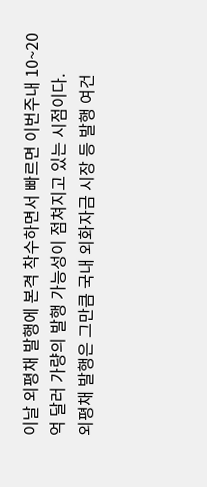이날 외평채 발행에 본격 착수하면서 빠르면 이번주내 10~20억 달러 가량의 발행 가능성이 점쳐지고 있는 시점이다.
외평채 발행은 그만큼 국내 외화자금 시장 등 발행 여건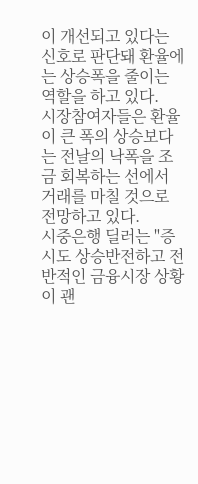이 개선되고 있다는 신호로 판단돼 환율에는 상승폭을 줄이는 역할을 하고 있다.
시장참여자들은 환율이 큰 폭의 상승보다는 전날의 낙폭을 조금 회복하는 선에서 거래를 마칠 것으로 전망하고 있다.
시중은행 딜러는 "증시도 상승반전하고 전반적인 금융시장 상황이 괜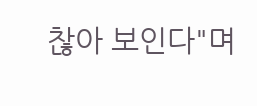찮아 보인다"며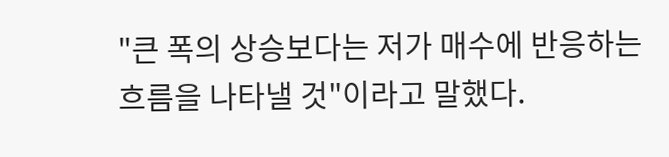"큰 폭의 상승보다는 저가 매수에 반응하는 흐름을 나타낼 것"이라고 말했다.